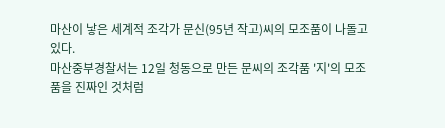마산이 낳은 세계적 조각가 문신(95년 작고)씨의 모조품이 나돌고
있다.
마산중부경찰서는 12일 청동으로 만든 문씨의 조각품 '지'의 모조
품을 진짜인 것처럼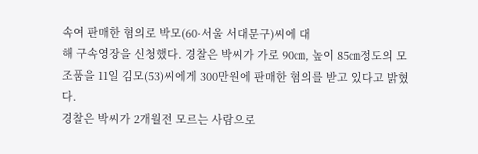속여 판매한 혐의로 박모(60·서울 서대문구)씨에 대
해 구속영장을 신청했다. 경찰은 박씨가 가로 90㎝, 높이 85㎝정도의 모
조품을 11일 김모(53)씨에게 300만원에 판매한 혐의를 받고 있다고 밝혔
다.
경찰은 박씨가 2개월전 모르는 사람으로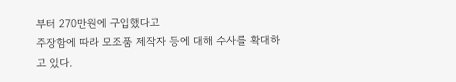부터 270만원에 구입했다고
주장함에 따라 모조품 제작자 등에 대해 수사를 확대하고 있다.